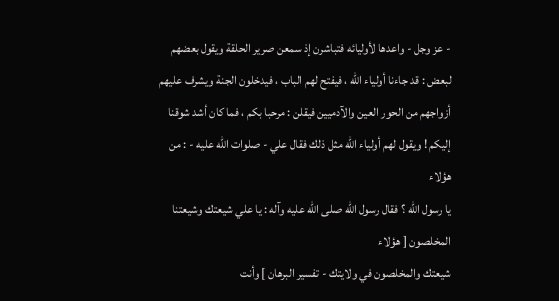- عز وجل - واعدها لأوليائه فتباشرن إذ سمعن صرير الحلقة ويقول بعضهم
لبعض : قد جاءنا أولياء الله ، فيفتح لهم الباب ، فيدخلون الجنة ويشرف عليهم
أزواجهم من الحور العين والآدميين فيقلن : مرحبا بكم ، فما كان أشد شوقنا
إليكم ! ويقول لهم أولياء الله مثل ذلك فقال علي - صلوات الله عليه - : من هؤلاء
يا رسول الله ؟ فقال رسول الله صلى الله عليه وآله : يا علي شيعتك وشيعتنا المخلصون [ هؤلاء
شيعتك والمخلصون في ولايتك - تفسير البرهان ] وأنت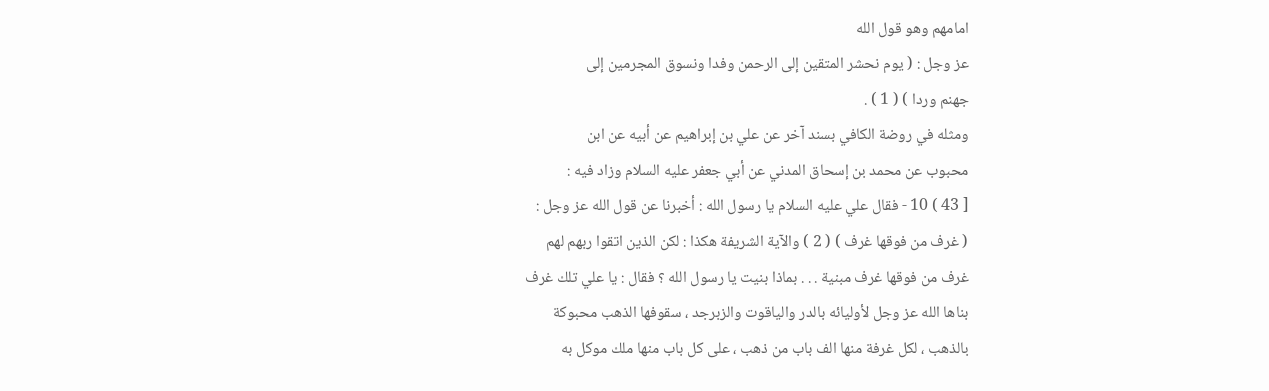امامهم وهو قول الله
عز وجل : ( يوم نحشر المتقين إلى الرحمن وفدا ونسوق المجرمين إلى
جهنم وردا ) ( 1 ) .
ومثله في روضة الكافي بسند آخر عن علي بن إبراهيم عن أبيه عن ابن
محبوب عن محمد بن إسحاق المدني عن أبي جعفر عليه السلام وزاد فيه :
[ 43 ) 10 - فقال علي عليه السلام يا رسول الله : أخبرنا عن قول الله عز وجل :
( غرف من فوقها غرف ) ( 2 ) والآية الشريفة هكذا : لكن الذين اتقوا ربهم لهم
غرف من فوقها غرف مبنية . . . بماذا بنيت يا رسول الله ؟ فقال : يا علي تلك غرف
بناها الله عز وجل لأوليائه بالدر والياقوت والزبرجد ، سقوفها الذهب محبوكة
بالذهب ، لكل غرفة منها الف باب من ذهب ، على كل باب منها ملك موكل به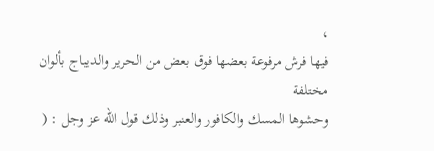،
فيها فرش مرفوعة بعضها فوق بعض من الحرير والديباج بألوان مختلفة
وحشوها المسك والكافور والعنبر وذلك قول الله عز وجل : (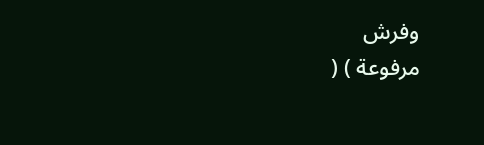وفرش
مرفوعة ) (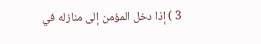3 ) إذا دخل المؤمن إلى منازله في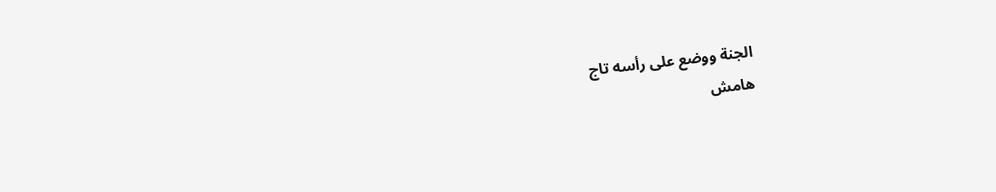الجنة ووضع على رأسه تاج
هامش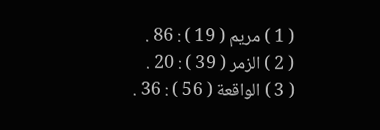( 1 ) مريم ( 19 ) : 86 .
( 2 ) الزمر ( 39 ) : 20 .
( 3 ) الواقعة ( 56 ) : 36 .